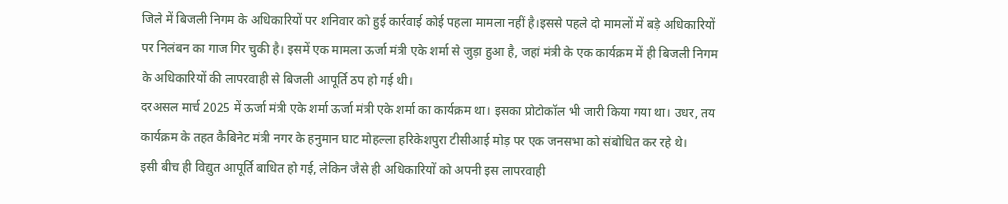जिले में बिजली निगम के अधिकारियों पर शनिवार को हुई कार्रवाई कोई पहला मामला नहीं है।इससे पहले दो मामलों में बड़े अधिकारियों पर निलंबन का गाज गिर चुकी है। इसमें एक मामला ऊर्जा मंत्री एके शर्मा से जुड़ा हुआ है, जहां मंत्री के एक कार्यक्रम में ही बिजली निगम के अधिकारियों की लापरवाही से बिजली आपूर्ति ठप हो गई थी।
दरअसल मार्च 2025 में ऊर्जा मंत्री एके शर्मा ऊर्जा मंत्री एके शर्मा का कार्यक्रम था। इसका प्रोटोकॉल भी जारी किया गया था। उधर, तय कार्यक्रम के तहत कैबिनेट मंत्री नगर के हनुमान घाट मोहल्ला हरिकेशपुरा टीसीआई मोड़ पर एक जनसभा को संबोधित कर रहे थे।
इसी बीच ही विद्युत आपूर्ति बाधित हो गई, लेकिन जैसे ही अधिकारियों को अपनी इस लापरवाही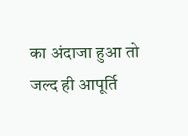का अंदाजा हुआ तो जल्द ही आपूर्ति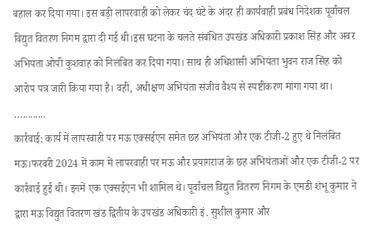बहाल कर दिया गया। इस बड़ी लापरवाही को लेकर चंद घंटे के अंदर ही कार्यवाही प्रबंध निदेशक पूर्वांचल विद्युत वितरण निगम द्वारा दी गई थी।इस घटना के चलते संबंधित उपखंड अधिकारी प्रकाश सिंह और अवर अभियंता ओपी कुशवाह को निलंबित कर दिया गया। साथ ही अधिशासी अभियंता भुवन राज सिंह को आरोप पत्र जारी किया गया है। वहीं, अधीक्षण अभियंता संजीव वैश्य से स्पष्टीकरण मांगा गया था।
….........
कार्रवाई: कार्य में लापरवाही पर मऊ एक्सईएन समेत छह अभियंता और एक टीजी-2 हुए थे निलंबित
मऊ।फरवरी 2024 में काम में लापरवाही पर मऊ और प्रयागराज के छह अभियंताओं और एक टीजी-2 पर कार्रवाई हुई थी। इनमें एक एक्सईएन भी शामिल थे। पूर्वांचल विद्युत वितरण निगम के एमडी शंभू कुमार ने द्वारा मऊ विद्युत वितरण खंड द्वितीय के उपखंड अधिकारी इं. सुशील कुमार और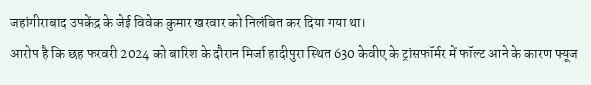जहांगीराबाद उपकेंद्र के जेई विवेक कुमार खरवार को निलंबित कर दिया गया था।
आरोप है कि छह फरवरी 2024 को बारिश के दौरान मिर्जा हादीपुरा स्थित 630 केवीए के ट्रांसफॉर्मर में फॉल्ट आने के कारण फ्यूज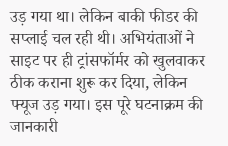उड़ गया था। लेकिन बाकी फीडर की सप्लाई चल रही थी। अभियंताओं ने साइट पर ही ट्रांसफॉर्मर को खुलवाकर ठीक कराना शुरू कर दिया, लेकिन फ्यूज उड़ गया। इस पूरे घटनाक्रम की जानकारी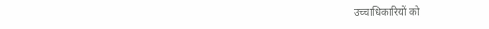उच्चाधिकारियों को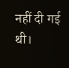नहीं दी गई थी।